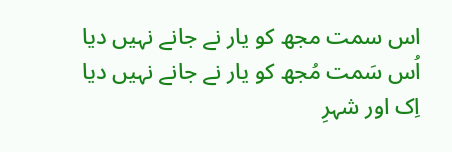اس سمت مجھ کو یار نے جانے نہیں دیا
اُس سَمت مُجھ کو یار نے جانے نہیں دیا
اِک اور شہرِ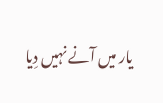یار میں آنے نہیں دِیا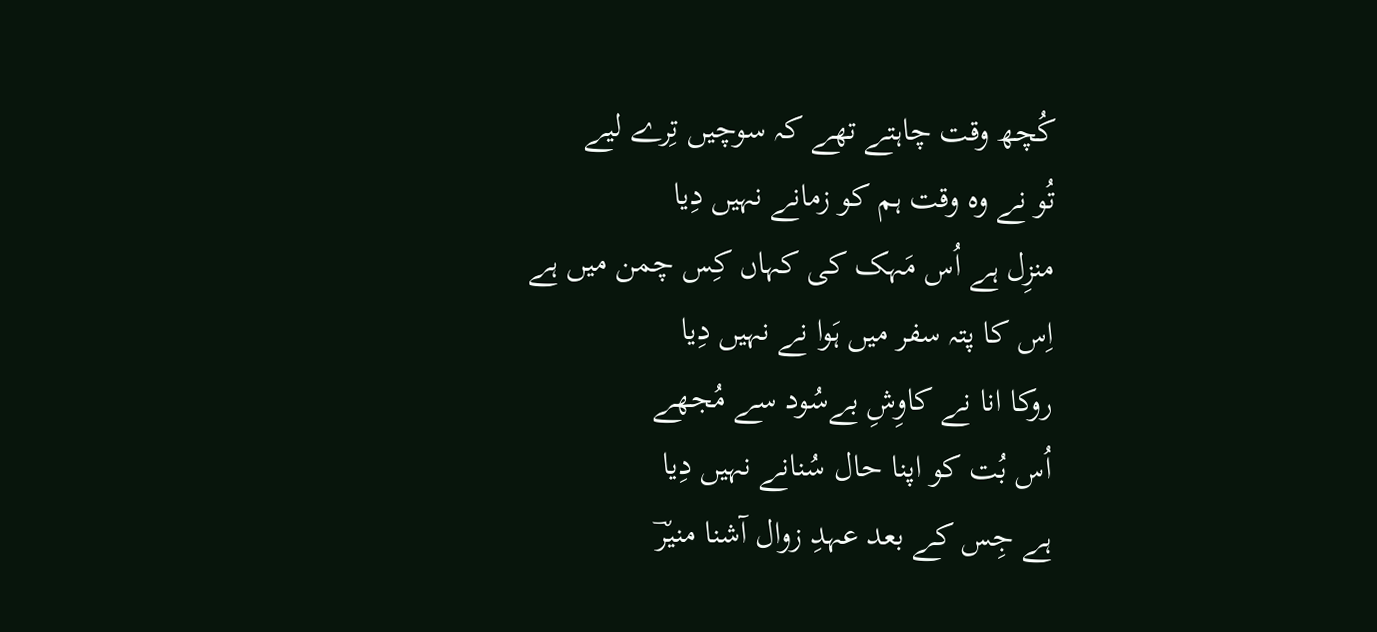کُچھ وقت چاہتے تھے کہ سوچیں تِرے لیے
تُو نے وہ وقت ہم کو زمانے نہیں دِیا
منزِل ہے اُس مَہک کی کہاں کِس چمن میں ہے
اِس کا پتہ سفر میں ہَوا نے نہیں دِیا
روکا انا نے کاوِشِ بےسُود سے مُجھے
اُس بُت کو اپنا حال سُنانے نہیں دِیا
ہے جِس کے بعد عہدِ زوال آشنا منیرؔ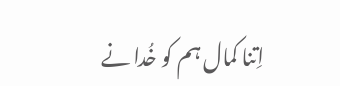اِتنا کمال ہم کو خُدا نے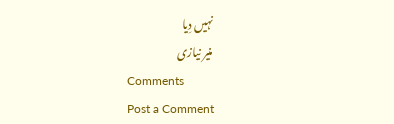نہیں دِیا
منیر نیازی
Comments
Post a Comment